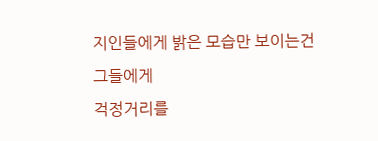지인들에게 밝은 모습만 보이는건
그들에게
걱정거리를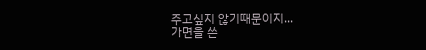주고싶지 않기때문이지...
가면을 쓴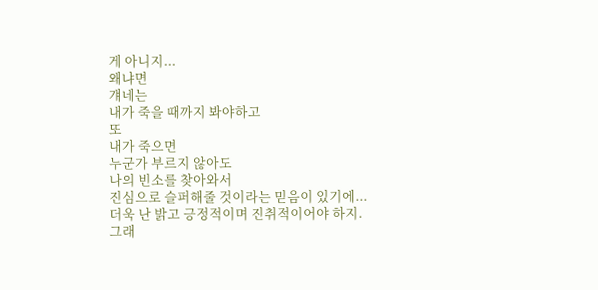게 아니지...
왜냐면
걔네는
내가 죽을 때까지 봐야하고
또
내가 죽으면
누군가 부르지 않아도
나의 빈소를 찾아와서
진심으로 슬퍼해줄 것이라는 믿음이 있기에...
더욱 난 밝고 긍정적이며 진취적이어야 하지.
그래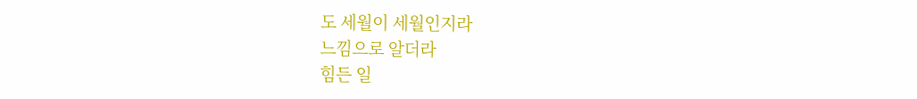도 세월이 세월인지라
느낌으로 알더라
힘든 일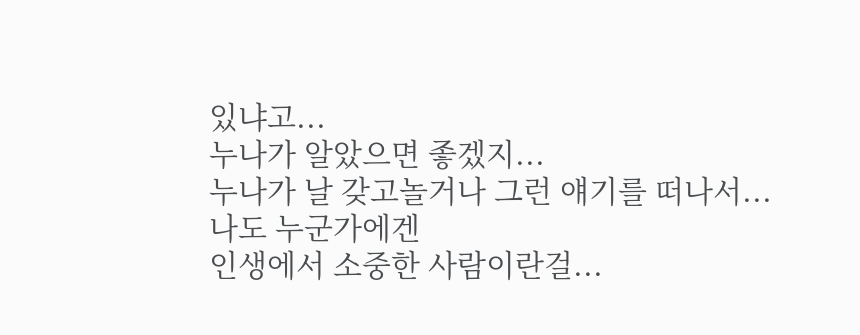있냐고...
누나가 알았으면 좋겠지...
누나가 날 갖고놀거나 그런 얘기를 떠나서...
나도 누군가에겐
인생에서 소중한 사람이란걸...